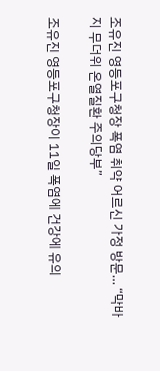조유진 영등포구청장 폭염 취약 어르신 가정 방문… “막바지 무더위 온열질환 주의당부”

조유진 영등포구청장이 11일 폭염에 건강에 유의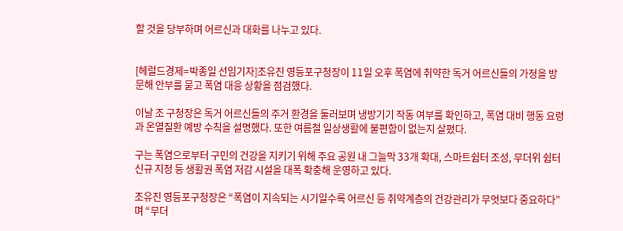할 것을 당부하며 어르신과 대화를 나누고 있다.


[헤럴드경제=박종일 선임기자]조유진 영등포구청장이 11일 오후 폭염에 취약한 독거 어르신들의 가정을 방문해 안부를 묻고 폭염 대응 상황을 점검했다.

이날 조 구청장은 독거 어르신들의 주거 환경을 둘러보며 냉방기기 작동 여부를 확인하고, 폭염 대비 행동 요령과 온열질환 예방 수칙을 설명했다. 또한 여름철 일상생활에 불편함이 없는지 살폈다.

구는 폭염으로부터 구민의 건강을 지키기 위해 주요 공원 내 그늘막 33개 확대, 스마트쉼터 조성, 무더위 쉼터 신규 지정 등 생활권 폭염 저감 시설을 대폭 확충해 운영하고 있다.

조유진 영등포구청장은 “폭염이 지속되는 시기일수록 어르신 등 취약계층의 건강관리가 무엇보다 중요하다”며 “무더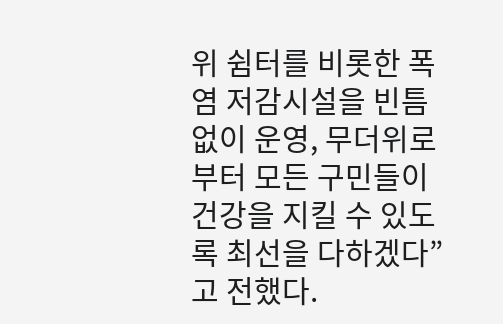위 쉼터를 비롯한 폭염 저감시설을 빈틈없이 운영, 무더위로부터 모든 구민들이 건강을 지킬 수 있도록 최선을 다하겠다”고 전했다.